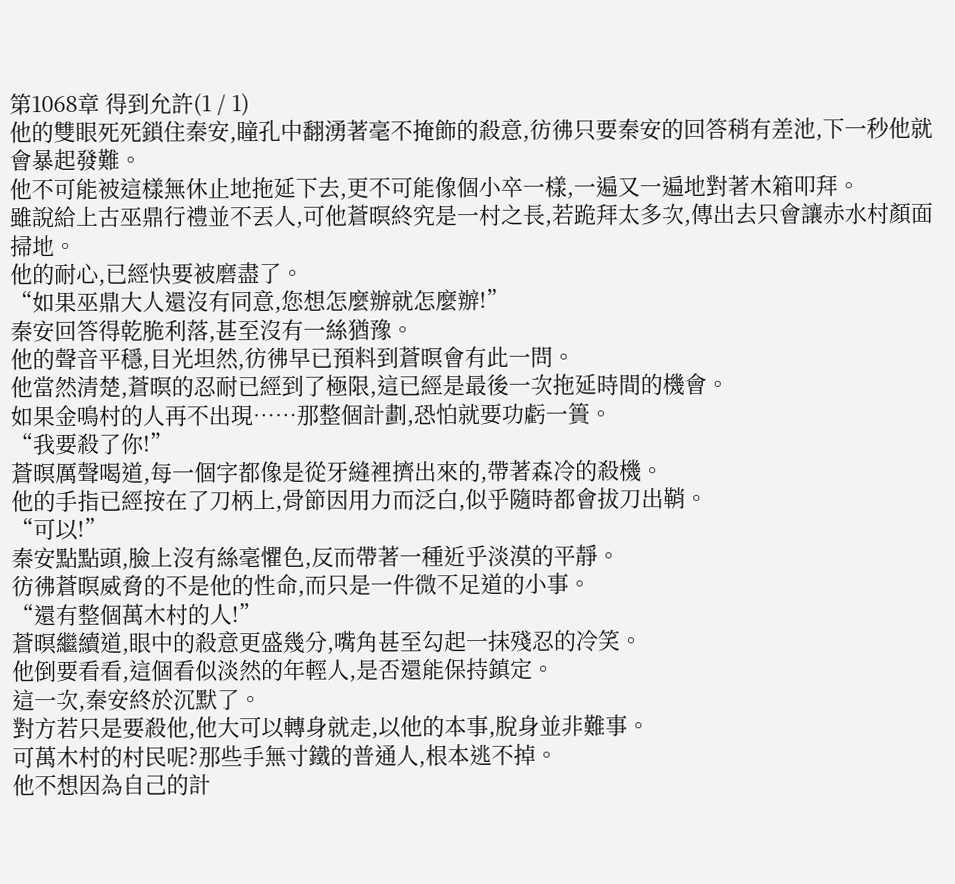第1068章 得到允許(1 / 1)
他的雙眼死死鎖住秦安,瞳孔中翻湧著毫不掩飾的殺意,彷彿只要秦安的回答稍有差池,下一秒他就會暴起發難。
他不可能被這樣無休止地拖延下去,更不可能像個小卒一樣,一遍又一遍地對著木箱叩拜。
雖說給上古巫鼎行禮並不丟人,可他蒼暝終究是一村之長,若跪拜太多次,傳出去只會讓赤水村顏面掃地。
他的耐心,已經快要被磨盡了。
“如果巫鼎大人還沒有同意,您想怎麼辦就怎麼辦!”
秦安回答得乾脆利落,甚至沒有一絲猶豫。
他的聲音平穩,目光坦然,彷彿早已預料到蒼暝會有此一問。
他當然清楚,蒼暝的忍耐已經到了極限,這已經是最後一次拖延時間的機會。
如果金鳴村的人再不出現……那整個計劃,恐怕就要功虧一簣。
“我要殺了你!”
蒼暝厲聲喝道,每一個字都像是從牙縫裡擠出來的,帶著森冷的殺機。
他的手指已經按在了刀柄上,骨節因用力而泛白,似乎隨時都會拔刀出鞘。
“可以!”
秦安點點頭,臉上沒有絲毫懼色,反而帶著一種近乎淡漠的平靜。
彷彿蒼暝威脅的不是他的性命,而只是一件微不足道的小事。
“還有整個萬木村的人!”
蒼暝繼續道,眼中的殺意更盛幾分,嘴角甚至勾起一抹殘忍的冷笑。
他倒要看看,這個看似淡然的年輕人,是否還能保持鎮定。
這一次,秦安終於沉默了。
對方若只是要殺他,他大可以轉身就走,以他的本事,脫身並非難事。
可萬木村的村民呢?那些手無寸鐵的普通人,根本逃不掉。
他不想因為自己的計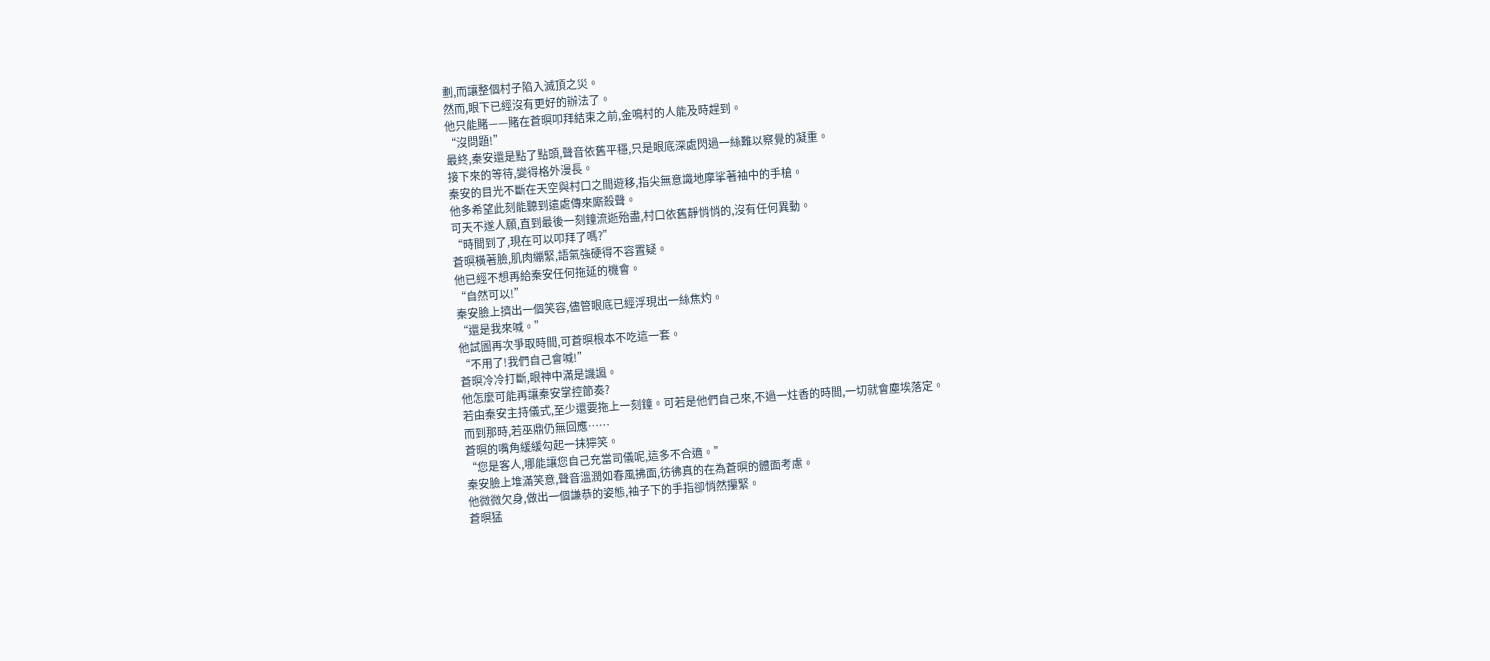劃,而讓整個村子陷入滅頂之災。
然而,眼下已經沒有更好的辦法了。
他只能賭——賭在蒼暝叩拜結束之前,金鳴村的人能及時趕到。
“沒問題!”
最終,秦安還是點了點頭,聲音依舊平穩,只是眼底深處閃過一絲難以察覺的凝重。
接下來的等待,變得格外漫長。
秦安的目光不斷在天空與村口之間遊移,指尖無意識地摩挲著袖中的手槍。
他多希望此刻能聽到遠處傳來廝殺聲。
可天不遂人願,直到最後一刻鐘流逝殆盡,村口依舊靜悄悄的,沒有任何異動。
“時間到了,現在可以叩拜了嗎?”
蒼暝橫著臉,肌肉繃緊,語氣強硬得不容置疑。
他已經不想再給秦安任何拖延的機會。
“自然可以!”
秦安臉上擠出一個笑容,儘管眼底已經浮現出一絲焦灼。
“還是我來喊。”
他試圖再次爭取時間,可蒼暝根本不吃這一套。
“不用了!我們自己會喊!”
蒼暝冷冷打斷,眼神中滿是譏諷。
他怎麼可能再讓秦安掌控節奏?
若由秦安主持儀式,至少還要拖上一刻鐘。可若是他們自己來,不過一炷香的時間,一切就會塵埃落定。
而到那時,若巫鼎仍無回應……
蒼暝的嘴角緩緩勾起一抹獰笑。
“您是客人,哪能讓您自己充當司儀呢,這多不合適。”
秦安臉上堆滿笑意,聲音溫潤如春風拂面,彷彿真的在為蒼暝的體面考慮。
他微微欠身,做出一個謙恭的姿態,袖子下的手指卻悄然攥緊。
蒼暝猛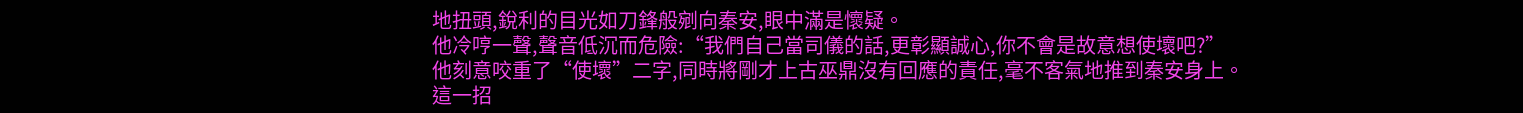地扭頭,銳利的目光如刀鋒般剜向秦安,眼中滿是懷疑。
他冷哼一聲,聲音低沉而危險:“我們自己當司儀的話,更彰顯誠心,你不會是故意想使壞吧?”
他刻意咬重了“使壞”二字,同時將剛才上古巫鼎沒有回應的責任,毫不客氣地推到秦安身上。
這一招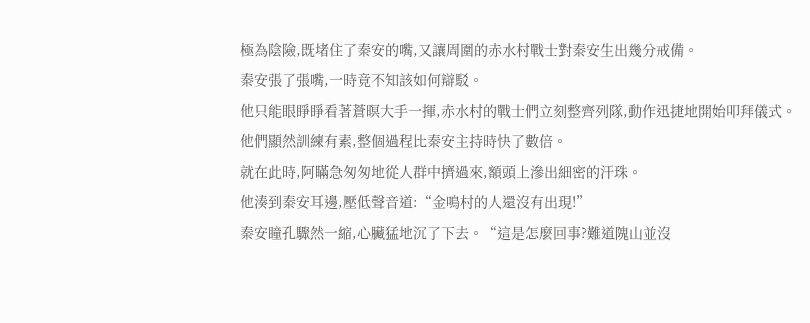極為陰險,既堵住了秦安的嘴,又讓周圍的赤水村戰士對秦安生出幾分戒備。
秦安張了張嘴,一時竟不知該如何辯駁。
他只能眼睜睜看著蒼暝大手一揮,赤水村的戰士們立刻整齊列隊,動作迅捷地開始叩拜儀式。
他們顯然訓練有素,整個過程比秦安主持時快了數倍。
就在此時,阿瞞急匆匆地從人群中擠過來,額頭上滲出細密的汗珠。
他湊到秦安耳邊,壓低聲音道:“金鳴村的人還沒有出現!”
秦安瞳孔驟然一縮,心臟猛地沉了下去。“這是怎麼回事?難道隗山並沒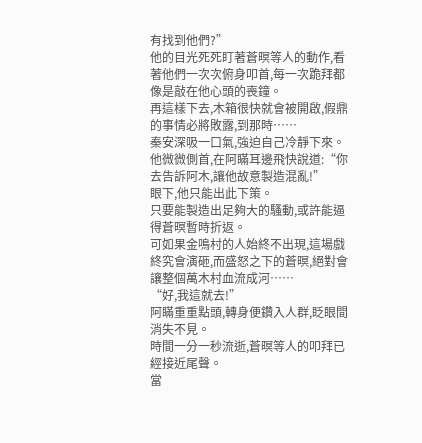有找到他們?”
他的目光死死盯著蒼暝等人的動作,看著他們一次次俯身叩首,每一次跪拜都像是敲在他心頭的喪鐘。
再這樣下去,木箱很快就會被開啟,假鼎的事情必將敗露,到那時……
秦安深吸一口氣,強迫自己冷靜下來。
他微微側首,在阿瞞耳邊飛快說道:“你去告訴阿木,讓他故意製造混亂!”
眼下,他只能出此下策。
只要能製造出足夠大的騷動,或許能逼得蒼暝暫時折返。
可如果金鳴村的人始終不出現,這場戲終究會演砸,而盛怒之下的蒼暝,絕對會讓整個萬木村血流成河……
“好,我這就去!”
阿瞞重重點頭,轉身便鑽入人群,眨眼間消失不見。
時間一分一秒流逝,蒼暝等人的叩拜已經接近尾聲。
當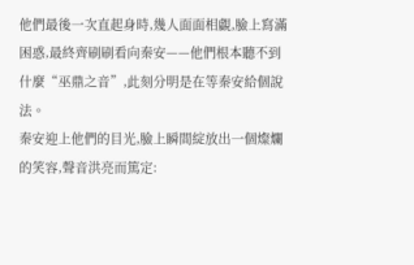他們最後一次直起身時,幾人面面相覷,臉上寫滿困惑,最終齊刷刷看向秦安——他們根本聽不到什麼“巫鼎之音”,此刻分明是在等秦安給個說法。
秦安迎上他們的目光,臉上瞬間綻放出一個燦爛的笑容,聲音洪亮而篤定: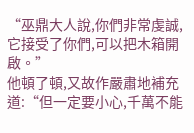“巫鼎大人說,你們非常虔誠,它接受了你們,可以把木箱開啟。”
他頓了頓,又故作嚴肅地補充道:“但一定要小心,千萬不能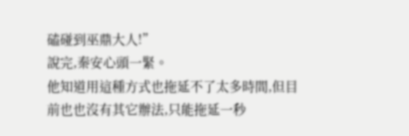磕碰到巫鼎大人!”
說完,秦安心頭一緊。
他知道用這種方式也拖延不了太多時間,但目前也也沒有其它辦法,只能拖延一秒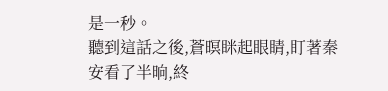是一秒。
聽到這話之後,蒼暝眯起眼睛,盯著秦安看了半晌,終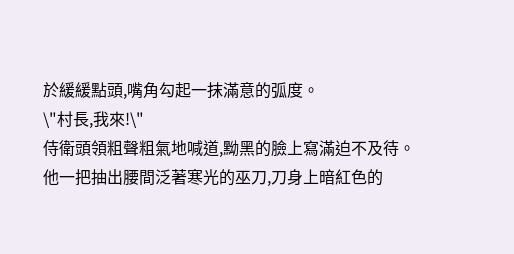於緩緩點頭,嘴角勾起一抹滿意的弧度。
\"村長,我來!\"
侍衛頭領粗聲粗氣地喊道,黝黑的臉上寫滿迫不及待。
他一把抽出腰間泛著寒光的巫刀,刀身上暗紅色的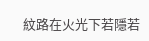紋路在火光下若隱若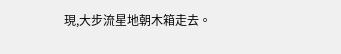現,大步流星地朝木箱走去。